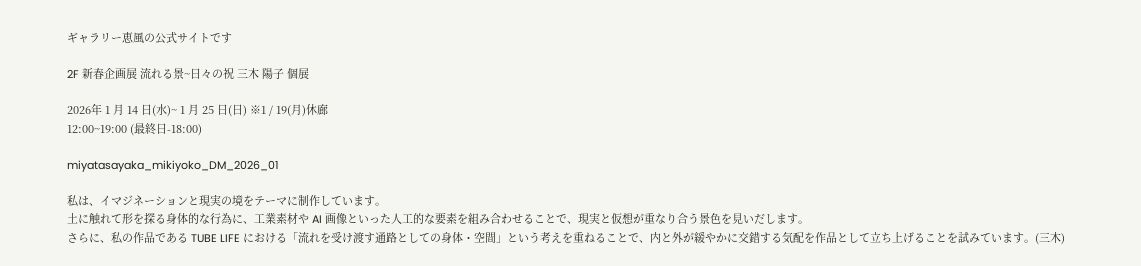ギャラリー恵風の公式サイトです

2F 新春企画展 流れる景~日々の祝 三木 陽子 個展

2026年 1 月 14 日(水)~ 1 月 25 日(日) ※1 / 19(月)休廊
12:00~19:00 (最終日-18:00)

miyatasayaka_mikiyoko_DM_2026_01

私は、イマジネーションと現実の境をテーマに制作しています。
土に触れて形を探る身体的な行為に、工業素材や AI 画像といった人工的な要素を組み合わせることで、現実と仮想が重なり合う景色を見いだします。
さらに、私の作品である TUBE LIFE における「流れを受け渡す通路としての身体・空間」という考えを重ねることで、内と外が緩やかに交錯する気配を作品として立ち上げることを試みています。(三木)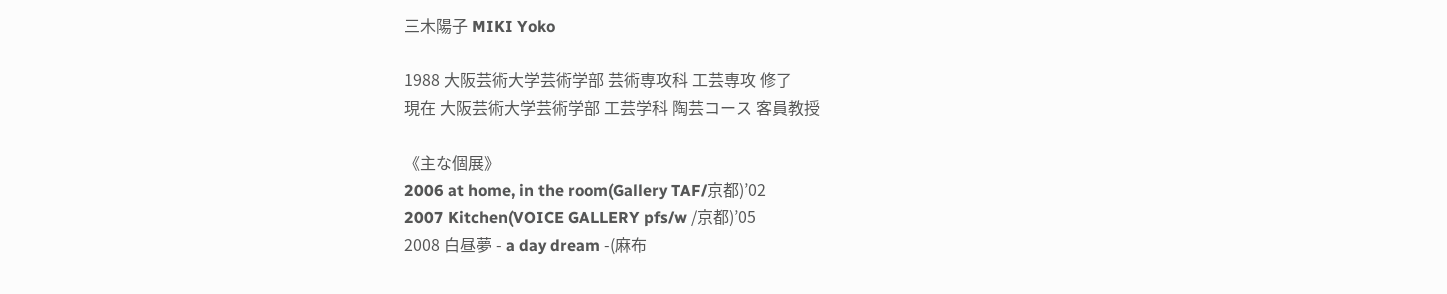三木陽子 MIKI Yoko

1988 大阪芸術大学芸術学部 芸術専攻科 工芸専攻 修了
現在 大阪芸術大学芸術学部 工芸学科 陶芸コース 客員教授

《主な個展》
2006 at home, in the room(Gallery TAF/京都)’02
2007 Kitchen(VOICE GALLERY pfs/w /京都)’05
2008 白昼夢 - a day dream -(麻布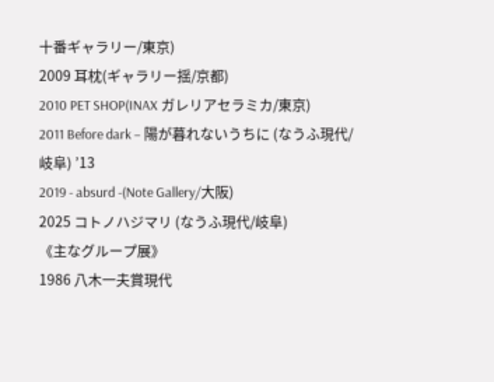十番ギャラリー/東京)
2009 耳枕(ギャラリー揺/京都)
2010 PET SHOP(INAX ガレリアセラミカ/東京)
2011 Before dark – 陽が暮れないうちに (なうふ現代/岐阜) ’13
2019 - absurd -(Note Gallery/大阪)
2025 コトノハジマリ (なうふ現代/岐阜)
《主なグループ展》
1986 八木一夫賞現代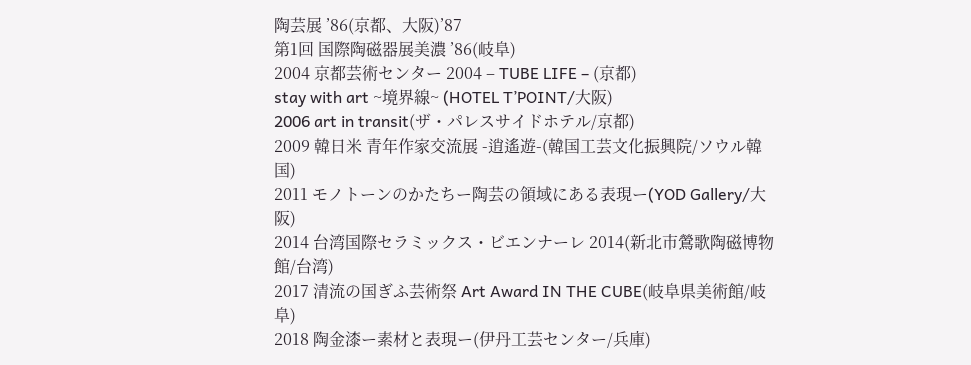陶芸展 ’86(京都、大阪)’87
第1回 国際陶磁器展美濃 ’86(岐阜)
2004 京都芸術センター 2004 – TUBE LIFE – (京都)
stay with art ~境界線~ (HOTEL T’POINT/大阪)
2006 art in transit(ザ・パレスサイドホテル/京都)
2009 韓日米 青年作家交流展 -逍遙遊-(韓国工芸文化振興院/ソウル韓国)
2011 モノトーンのかたちー陶芸の領域にある表現ー(YOD Gallery/大阪)
2014 台湾国際セラミックス・ビエンナーレ 2014(新北市鶯歌陶磁博物館/台湾)
2017 清流の国ぎふ芸術祭 Art Award IN THE CUBE(岐阜県美術館/岐阜)
2018 陶金漆ー素材と表現ー(伊丹工芸センター/兵庫)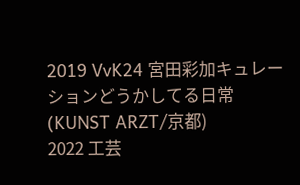2019 VvK24 宮田彩加キュレーションどうかしてる日常(KUNST ARZT/京都)
2022 工芸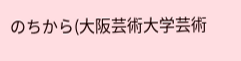のちから(大阪芸術大学芸術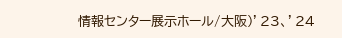情報センター展示ホール/大阪)’23、’24